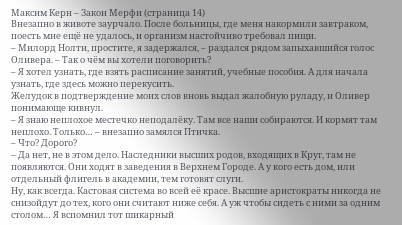Максим Керн – Закон Мерфи (страница 14)
Внезапно в животе заурчало. После больницы, где меня накормили завтраком, поесть мне ещё не удалось, и организм настойчиво требовал пищи.
– Милорд Нолти, простите, я задержался, – раздался рядом запыхавшийся голос Оливера. – Так о чём вы хотели поговорить?
– Я хотел узнать, где взять расписание занятий, учебные пособия. А для начала узнать, где здесь можно перекусить.
Желудок в подтверждение моих слов вновь выдал жалобную руладу, и Оливер понимающе кивнул.
– Я знаю неплохое местечко неподалёку. Там все наши собираются. И кормят там неплохо. Только… – внезапно замялся Птичка.
– Что? Дорого?
– Да нет, не в этом дело. Наследники высших родов, входящих в Круг, там не появляются. Они ходят в заведения в Верхнем Городе. А у кого есть дом, или отдельный флигель в академии, тем готовят слуги.
Ну, как всегда. Кастовая система во всей её красе. Высшие аристократы никогда не снизойдут до тех, кого они считают ниже себя. А уж чтобы сидеть с ними за одним столом… Я вспомнил тот шикарный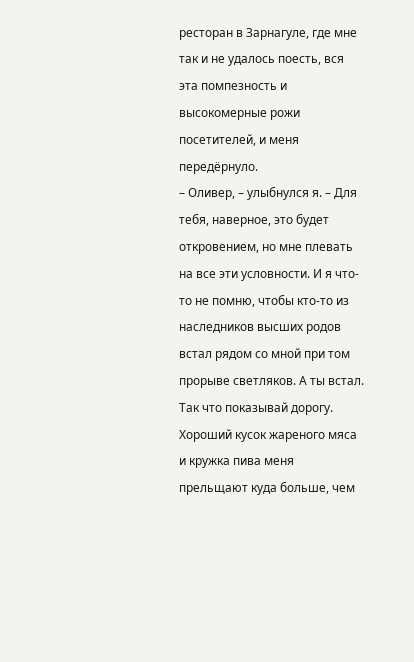ресторан в Зарнагуле, где мне так и не удалось поесть, вся эта помпезность и высокомерные рожи посетителей, и меня передёрнуло.
– Оливер, – улыбнулся я. – Для тебя, наверное, это будет откровением, но мне плевать на все эти условности. И я что-то не помню, чтобы кто-то из наследников высших родов встал рядом со мной при том прорыве светляков. А ты встал. Так что показывай дорогу. Хороший кусок жареного мяса и кружка пива меня прельщают куда больше, чем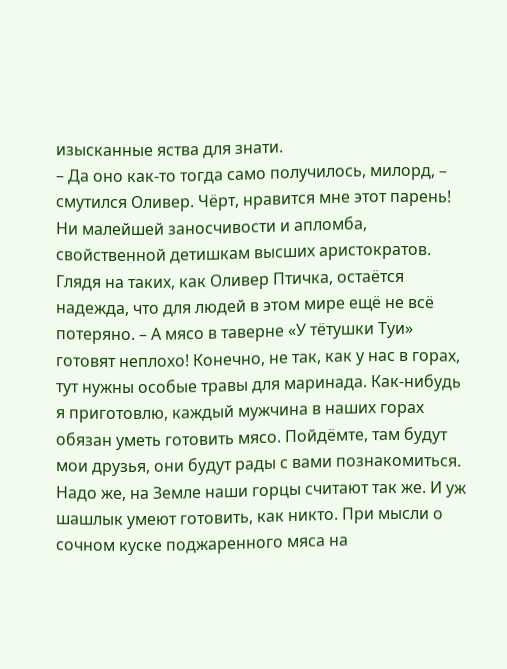изысканные яства для знати.
– Да оно как-то тогда само получилось, милорд, – смутился Оливер. Чёрт, нравится мне этот парень! Ни малейшей заносчивости и апломба, свойственной детишкам высших аристократов. Глядя на таких, как Оливер Птичка, остаётся надежда, что для людей в этом мире ещё не всё потеряно. – А мясо в таверне «У тётушки Туи» готовят неплохо! Конечно, не так, как у нас в горах, тут нужны особые травы для маринада. Как-нибудь я приготовлю, каждый мужчина в наших горах обязан уметь готовить мясо. Пойдёмте, там будут мои друзья, они будут рады с вами познакомиться.
Надо же, на Земле наши горцы считают так же. И уж шашлык умеют готовить, как никто. При мысли о сочном куске поджаренного мяса на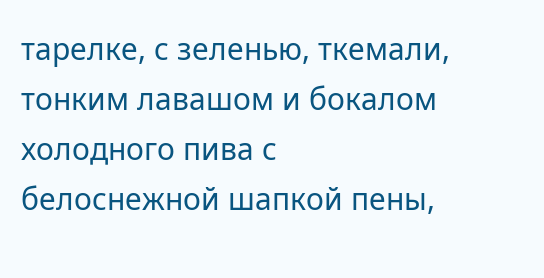тарелке, с зеленью, ткемали, тонким лавашом и бокалом холодного пива с белоснежной шапкой пены,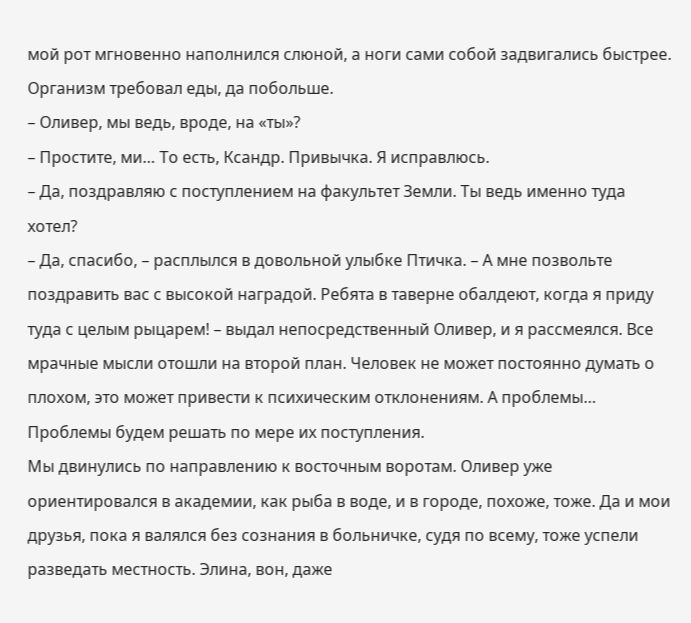мой рот мгновенно наполнился слюной, а ноги сами собой задвигались быстрее. Организм требовал еды, да побольше.
– Оливер, мы ведь, вроде, на «ты»?
– Простите, ми… То есть, Ксандр. Привычка. Я исправлюсь.
– Да, поздравляю с поступлением на факультет Земли. Ты ведь именно туда хотел?
– Да, спасибо, – расплылся в довольной улыбке Птичка. – А мне позвольте поздравить вас с высокой наградой. Ребята в таверне обалдеют, когда я приду туда с целым рыцарем! – выдал непосредственный Оливер, и я рассмеялся. Все мрачные мысли отошли на второй план. Человек не может постоянно думать о плохом, это может привести к психическим отклонениям. А проблемы… Проблемы будем решать по мере их поступления.
Мы двинулись по направлению к восточным воротам. Оливер уже ориентировался в академии, как рыба в воде, и в городе, похоже, тоже. Да и мои друзья, пока я валялся без сознания в больничке, судя по всему, тоже успели разведать местность. Элина, вон, даже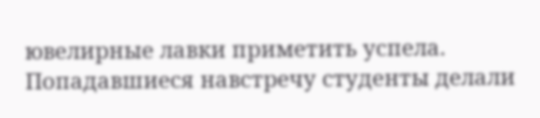ювелирные лавки приметить успела. Попадавшиеся навстречу студенты делали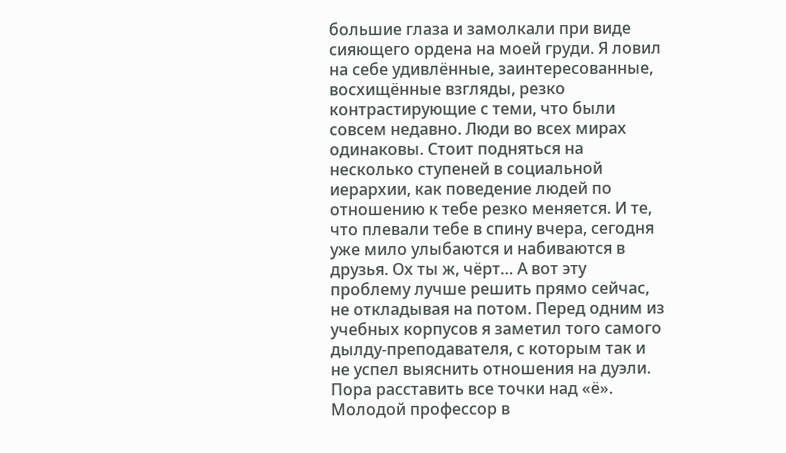большие глаза и замолкали при виде сияющего ордена на моей груди. Я ловил на себе удивлённые, заинтересованные, восхищённые взгляды, резко контрастирующие с теми, что были совсем недавно. Люди во всех мирах одинаковы. Стоит подняться на несколько ступеней в социальной иерархии, как поведение людей по отношению к тебе резко меняется. И те, что плевали тебе в спину вчера, сегодня уже мило улыбаются и набиваются в друзья. Ох ты ж, чёрт… А вот эту проблему лучше решить прямо сейчас, не откладывая на потом. Перед одним из учебных корпусов я заметил того самого дылду-преподавателя, с которым так и не успел выяснить отношения на дуэли. Пора расставить все точки над «ё».
Молодой профессор в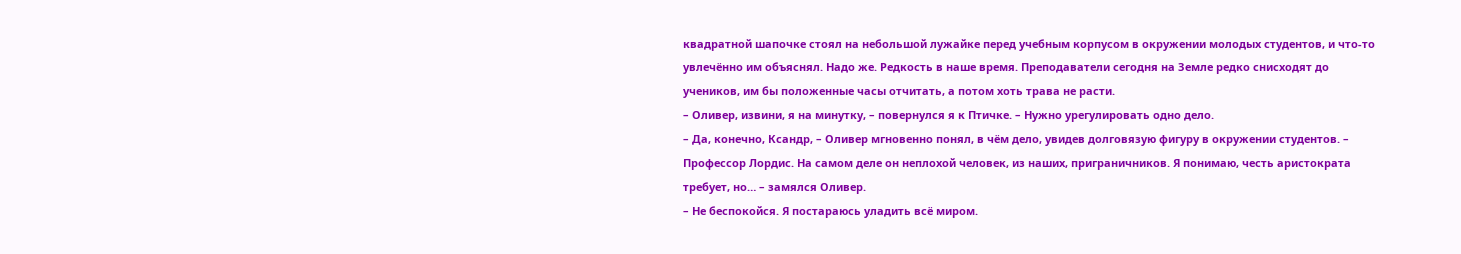квадратной шапочке стоял на небольшой лужайке перед учебным корпусом в окружении молодых студентов, и что-то увлечённо им объяснял. Надо же. Редкость в наше время. Преподаватели сегодня на Земле редко снисходят до учеников, им бы положенные часы отчитать, а потом хоть трава не расти.
– Оливер, извини, я на минутку, – повернулся я к Птичке. – Нужно урегулировать одно дело.
– Да, конечно, Ксандр, – Оливер мгновенно понял, в чём дело, увидев долговязую фигуру в окружении студентов. – Профессор Лордис. На самом деле он неплохой человек, из наших, приграничников. Я понимаю, честь аристократа требует, но… – замялся Оливер.
– Не беспокойся. Я постараюсь уладить всё миром.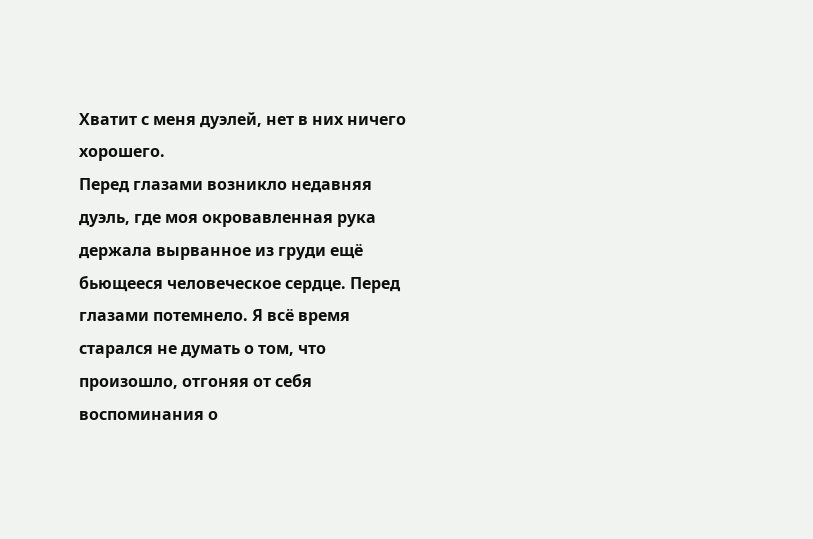Хватит с меня дуэлей, нет в них ничего хорошего.
Перед глазами возникло недавняя дуэль, где моя окровавленная рука держала вырванное из груди ещё бьющееся человеческое сердце. Перед глазами потемнело. Я всё время старался не думать о том, что произошло, отгоняя от себя воспоминания о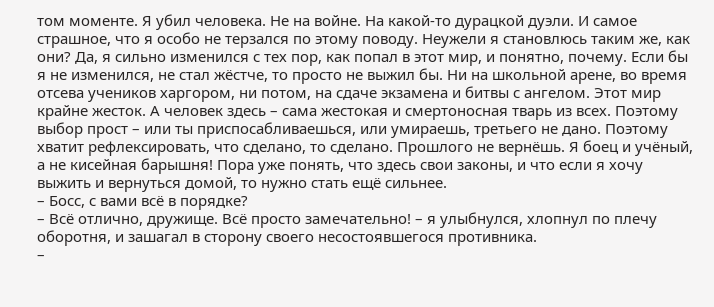том моменте. Я убил человека. Не на войне. На какой-то дурацкой дуэли. И самое страшное, что я особо не терзался по этому поводу. Неужели я становлюсь таким же, как они? Да, я сильно изменился с тех пор, как попал в этот мир, и понятно, почему. Если бы я не изменился, не стал жёстче, то просто не выжил бы. Ни на школьной арене, во время отсева учеников харгором, ни потом, на сдаче экзамена и битвы с ангелом. Этот мир крайне жесток. А человек здесь – сама жестокая и смертоносная тварь из всех. Поэтому выбор прост – или ты приспосабливаешься, или умираешь, третьего не дано. Поэтому хватит рефлексировать, что сделано, то сделано. Прошлого не вернёшь. Я боец и учёный, а не кисейная барышня! Пора уже понять, что здесь свои законы, и что если я хочу выжить и вернуться домой, то нужно стать ещё сильнее.
– Босс, с вами всё в порядке?
– Всё отлично, дружище. Всё просто замечательно! – я улыбнулся, хлопнул по плечу оборотня, и зашагал в сторону своего несостоявшегося противника.
–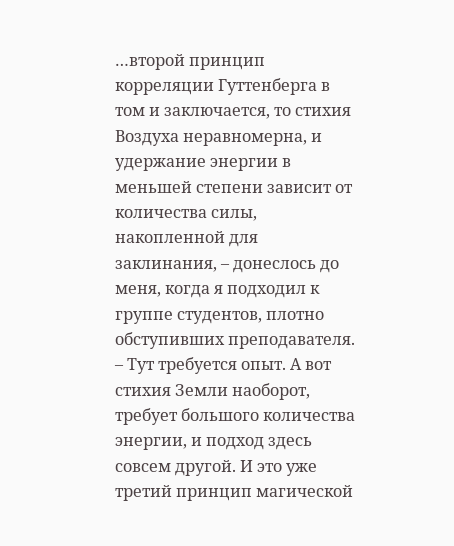…второй принцип корреляции Гуттенберга в том и заключается, то стихия Воздуха неравномерна, и удержание энергии в меньшей степени зависит от количества силы, накопленной для заклинания, – донеслось до меня, когда я подходил к группе студентов, плотно обступивших преподавателя. – Тут требуется опыт. А вот стихия Земли наоборот, требует большого количества энергии, и подход здесь совсем другой. И это уже третий принцип магической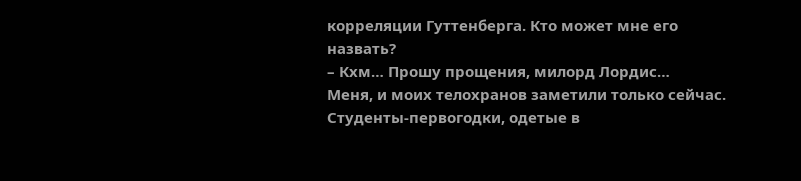корреляции Гуттенберга. Кто может мне его назвать?
– Кхм… Прошу прощения, милорд Лордис…
Меня, и моих телохранов заметили только сейчас. Студенты-первогодки, одетые в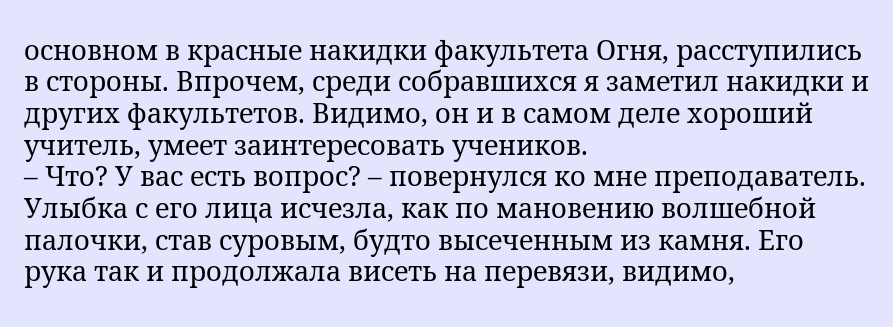основном в красные накидки факультета Огня, расступились в стороны. Впрочем, среди собравшихся я заметил накидки и других факультетов. Видимо, он и в самом деле хороший учитель, умеет заинтересовать учеников.
– Что? У вас есть вопрос? – повернулся ко мне преподаватель. Улыбка с его лица исчезла, как по мановению волшебной палочки, став суровым, будто высеченным из камня. Его рука так и продолжала висеть на перевязи, видимо,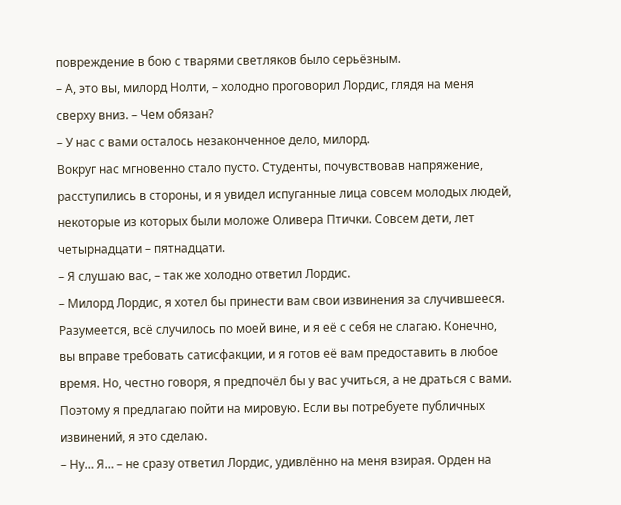повреждение в бою с тварями светляков было серьёзным.
– А, это вы, милорд Нолти, – холодно проговорил Лордис, глядя на меня сверху вниз. – Чем обязан?
– У нас с вами осталось незаконченное дело, милорд.
Вокруг нас мгновенно стало пусто. Студенты, почувствовав напряжение, расступились в стороны, и я увидел испуганные лица совсем молодых людей, некоторые из которых были моложе Оливера Птички. Совсем дети, лет четырнадцати – пятнадцати.
– Я слушаю вас, – так же холодно ответил Лордис.
– Милорд Лордис, я хотел бы принести вам свои извинения за случившееся. Разумеется, всё случилось по моей вине, и я её с себя не слагаю. Конечно, вы вправе требовать сатисфакции, и я готов её вам предоставить в любое время. Но, честно говоря, я предпочёл бы у вас учиться, а не драться с вами. Поэтому я предлагаю пойти на мировую. Если вы потребуете публичных извинений, я это сделаю.
– Ну… Я… – не сразу ответил Лордис, удивлённо на меня взирая. Орден на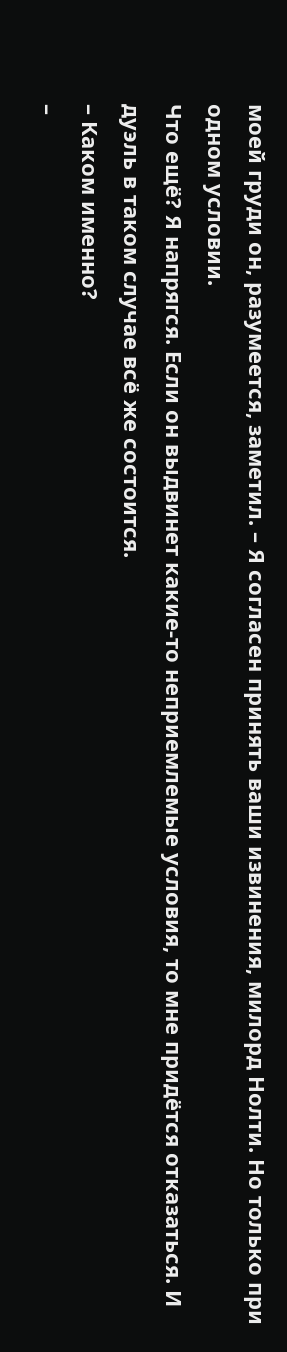моей груди он, разумеется, заметил. – Я согласен принять ваши извинения, милорд Нолти. Но только при одном условии.
Что ещё? Я напрягся. Если он выдвинет какие-то неприемлемые условия, то мне придётся отказаться. И дуэль в таком случае всё же состоится.
– Каком именно?
–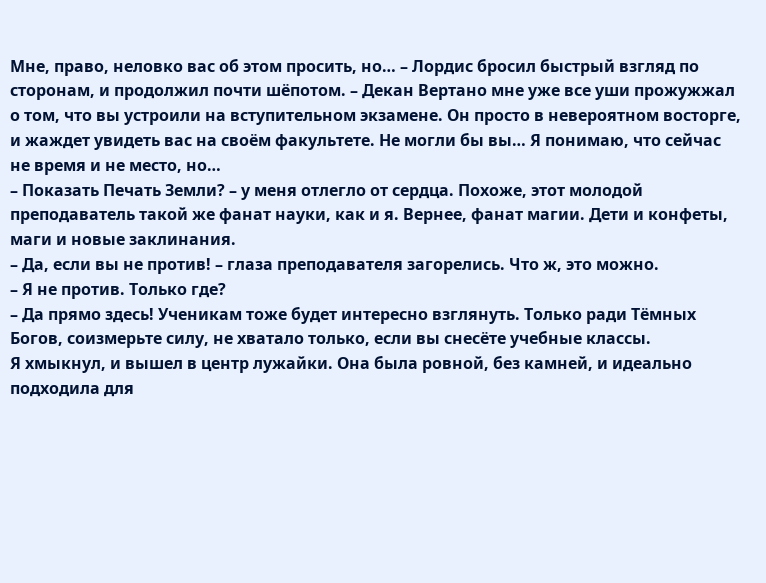Мне, право, неловко вас об этом просить, но… – Лордис бросил быстрый взгляд по сторонам, и продолжил почти шёпотом. – Декан Вертано мне уже все уши прожужжал о том, что вы устроили на вступительном экзамене. Он просто в невероятном восторге, и жаждет увидеть вас на своём факультете. Не могли бы вы… Я понимаю, что сейчас не время и не место, но…
– Показать Печать Земли? – у меня отлегло от сердца. Похоже, этот молодой преподаватель такой же фанат науки, как и я. Вернее, фанат магии. Дети и конфеты, маги и новые заклинания.
– Да, если вы не против! – глаза преподавателя загорелись. Что ж, это можно.
– Я не против. Только где?
– Да прямо здесь! Ученикам тоже будет интересно взглянуть. Только ради Тёмных Богов, соизмерьте силу, не хватало только, если вы снесёте учебные классы.
Я хмыкнул, и вышел в центр лужайки. Она была ровной, без камней, и идеально подходила для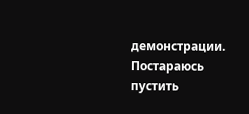демонстрации. Постараюсь пустить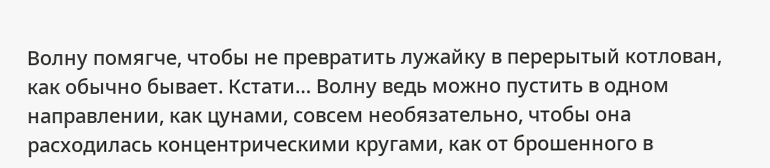Волну помягче, чтобы не превратить лужайку в перерытый котлован, как обычно бывает. Кстати… Волну ведь можно пустить в одном направлении, как цунами, совсем необязательно, чтобы она расходилась концентрическими кругами, как от брошенного в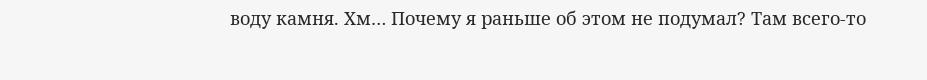воду камня. Хм… Почему я раньше об этом не подумал? Там всего-то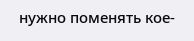нужно поменять кое-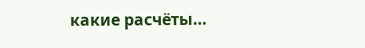какие расчёты…